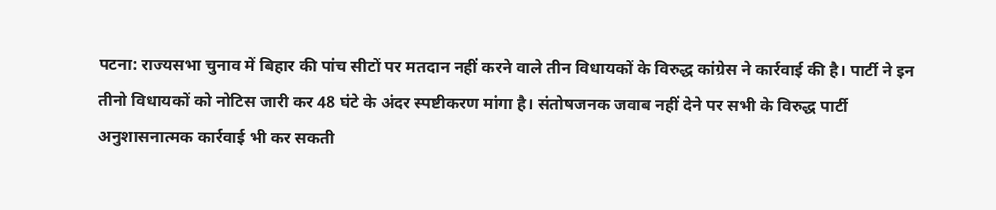पटना: राज्यसभा चुनाव में बिहार की पांच सीटों पर मतदान नहीं करने वाले तीन विधायकों के विरुद्ध कांग्रेस ने कार्रवाई की है। पार्टी ने इन तीनो विधायकों को नोटिस जारी कर 48 घंटे के अंदर स्पष्टीकरण मांगा है। संतोषजनक जवाब नहीं देने पर सभी के विरुद्ध पार्टी अनुशासनात्मक कार्रवाई भी कर सकती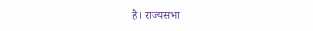है। राज्यसभा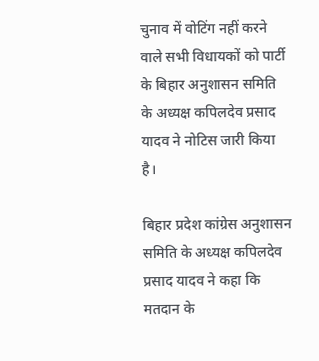चुनाव में वोटिंग नहीं करने वाले सभी विधायकों को पार्टी के बिहार अनुशासन समिति के अध्यक्ष कपिलदेव प्रसाद यादव ने नोटिस जारी किया है।

बिहार प्रदेश कांग्रेस अनुशासन समिति के अध्यक्ष कपिलदेव प्रसाद यादव ने कहा कि मतदान के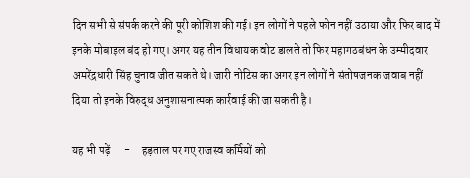दिन सभी से संपर्क करने की पूरी कोशिश की गई। इन लोगों ने पहले फोन नहीं उठाया और फिर बाद में इनके मोबाइल बंद हो गए। अगर यह तीन विधायक वोट डालते तो फिर महागठबंधन के उम्मीदवार अमरेंद्रधारी सिंह चुनाव जीत सकते थे। जारी नोटिस का अगर इन लोगों ने संतोषजनक जवाब नहीं दिया तो इनके विरुद्ध अनुशासनात्मक कार्रवाई की जा सकती है।

यह भी पढ़ें      -     हड़ताल पर गए राजस्व कर्मियों को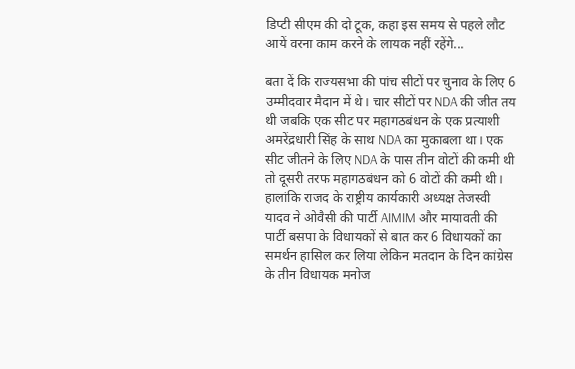डिप्टी सीएम की दो टूक, कहा इस समय से पहले लौट आयें वरना काम करने के लायक नहीं रहेंगे...

बता दें कि राज्यसभा की पांच सीटों पर चुनाव के लिए 6 उम्मीदवार मैदान में थे। चार सीटों पर NDA की जीत तय थी जबकि एक सीट पर महागठबंधन के एक प्रत्याशी अमरेंद्रधारी सिंह के साथ NDA का मुकाबला था। एक सीट जीतने के लिए NDA के पास तीन वोटों की कमी थी तो दूसरी तरफ महागठबंधन को 6 वोटों की कमी थी। हालांकि राजद के राष्ट्रीय कार्यकारी अध्यक्ष तेजस्वी यादव ने ओवैसी की पार्टी AIMIM और मायावती की पार्टी बसपा के विधायकों से बात कर 6 विधायकों का समर्थन हासिल कर लिया लेकिन मतदान के दिन कांग्रेस के तीन विधायक मनोज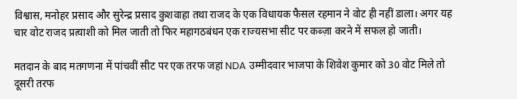विश्वास, मनोहर प्रसाद और सुरेन्द्र प्रसाद कुशवाहा तथा राजद के एक विधायक फैसल रहमान ने वोट ही नहीं डाला। अगर यह चार वोट राजद प्रत्याशी को मिल जाती तो फिर महागठबंधन एक राज्यसभा सीट पर कब्ज़ा करने में सफल हो जाती।

मतदान के बाद मतगणना में पांचवीं सीट पर एक तरफ जहां NDA उम्मीदवार भाजपा के शिवेश कुमार को 30 वोट मिले तो दूसरी तरफ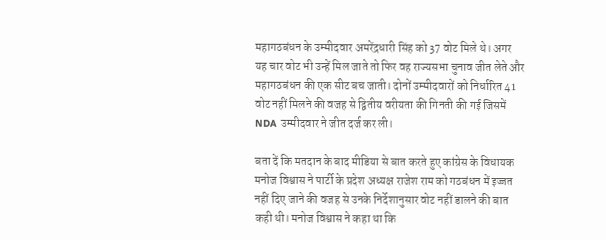महागठबंधन के उम्मीदवार अमरेंद्रधारी सिंह को 37 वोट मिले थे। अगर यह चार वोट भी उन्हें मिल जाते तो फिर वह राज्यसभा चुनाव जीत लेते और महागठबंधन की एक सीट बच जाती। दोनों उम्मीदवारों को निर्धारित 41 वोट नहीं मिलने की वजह से द्वितीय वरीयता की गिनती की गई जिसमें NDA उम्मीदवार ने जीत दर्ज कर ली।

बता दें कि मतदान के बाद मीडिया से बात करते हुए कांग्रेस के विधायक मनोज विश्वास ने पार्टी के प्रदेश अध्यक्ष राजेश राम को गठबंधन में इज्जत नहीं दिए जाने की वजह से उनके निर्देशानुसार वोट नहीं डालने की बात कही थी। मनोज विश्वास ने कहा था कि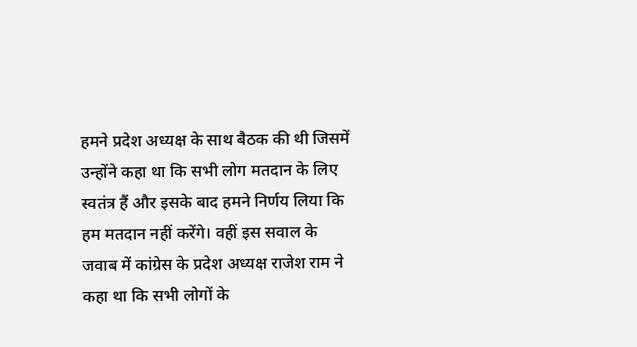हमने प्रदेश अध्यक्ष के साथ बैठक की थी जिसमें उन्होंने कहा था कि सभी लोग मतदान के लिए स्वतंत्र हैं और इसके बाद हमने निर्णय लिया कि हम मतदान नहीं करेंगे। वहीं इस सवाल के जवाब में कांग्रेस के प्रदेश अध्यक्ष राजेश राम ने कहा था कि सभी लोगों के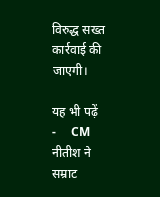विरुद्ध सख्त कार्रवाई की जाएगी।

यह भी पढ़ें      -     CM नीतीश ने सम्राट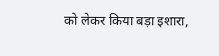को लेकर किया बड़ा इशारा,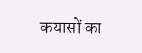कयासों का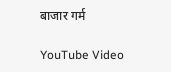बाजार गर्म

YouTube Video